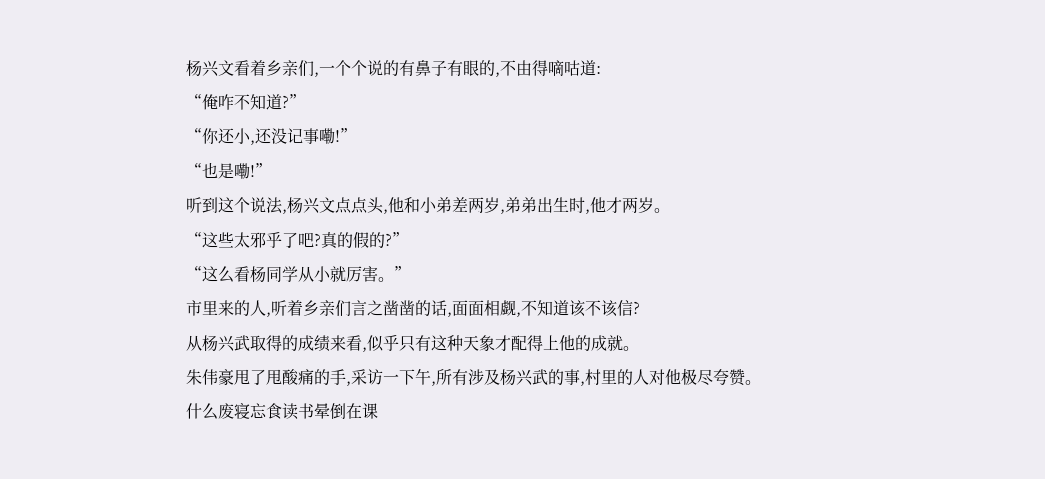杨兴文看着乡亲们,一个个说的有鼻子有眼的,不由得嘀咕道:
“俺咋不知道?”
“你还小,还没记事嘞!”
“也是嘞!”
听到这个说法,杨兴文点点头,他和小弟差两岁,弟弟出生时,他才两岁。
“这些太邪乎了吧?真的假的?”
“这么看杨同学从小就厉害。”
市里来的人,听着乡亲们言之凿凿的话,面面相觑,不知道该不该信?
从杨兴武取得的成绩来看,似乎只有这种天象才配得上他的成就。
朱伟豪甩了甩酸痛的手,采访一下午,所有涉及杨兴武的事,村里的人对他极尽夸赞。
什么废寝忘食读书晕倒在课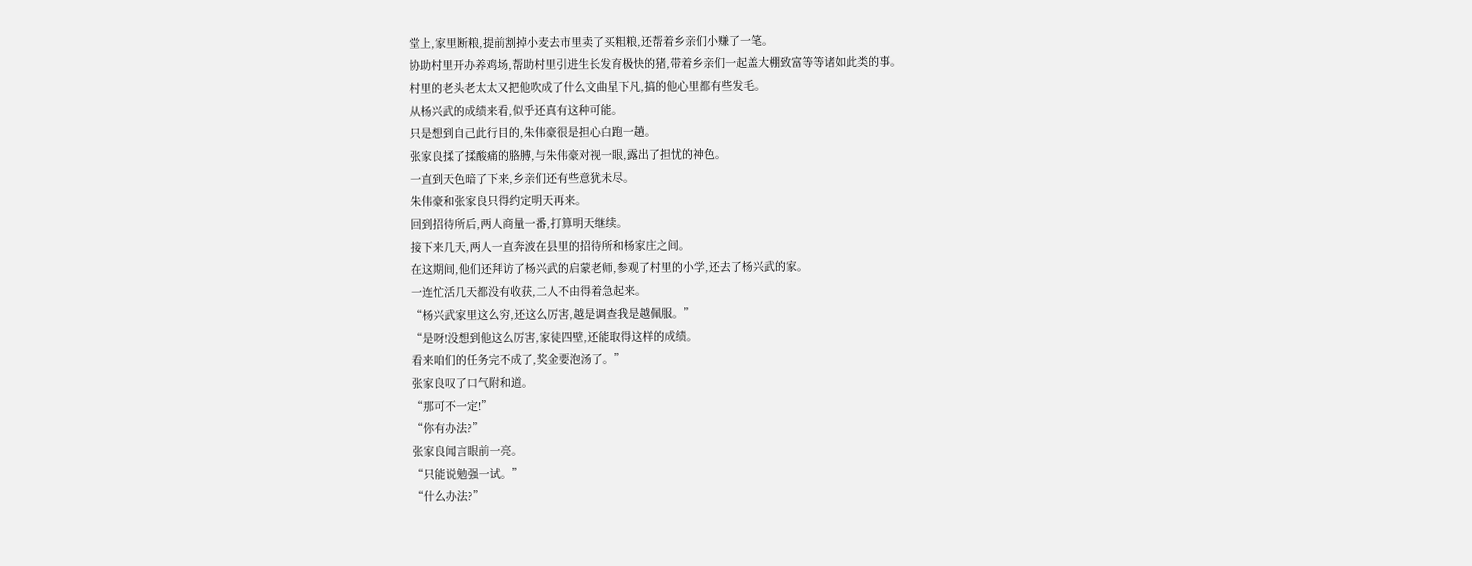堂上,家里断粮,提前割掉小麦去市里卖了买粗粮,还帮着乡亲们小赚了一笔。
协助村里开办养鸡场,帮助村里引进生长发育极快的猪,带着乡亲们一起盖大棚致富等等诸如此类的事。
村里的老头老太太又把他吹成了什么文曲星下凡,搞的他心里都有些发毛。
从杨兴武的成绩来看,似乎还真有这种可能。
只是想到自己此行目的,朱伟豪很是担心白跑一趟。
张家良揉了揉酸痛的胳膊,与朱伟豪对视一眼,露出了担忧的神色。
一直到天色暗了下来,乡亲们还有些意犹未尽。
朱伟豪和张家良只得约定明天再来。
回到招待所后,两人商量一番,打算明天继续。
接下来几天,两人一直奔波在县里的招待所和杨家庄之间。
在这期间,他们还拜访了杨兴武的启蒙老师,参观了村里的小学,还去了杨兴武的家。
一连忙活几天都没有收获,二人不由得着急起来。
“杨兴武家里这么穷,还这么厉害,越是调查我是越佩服。”
“是呀!没想到他这么厉害,家徒四壁,还能取得这样的成绩。
看来咱们的任务完不成了,奖金要泡汤了。”
张家良叹了口气附和道。
“那可不一定!”
“你有办法?”
张家良闻言眼前一亮。
“只能说勉强一试。”
“什么办法?”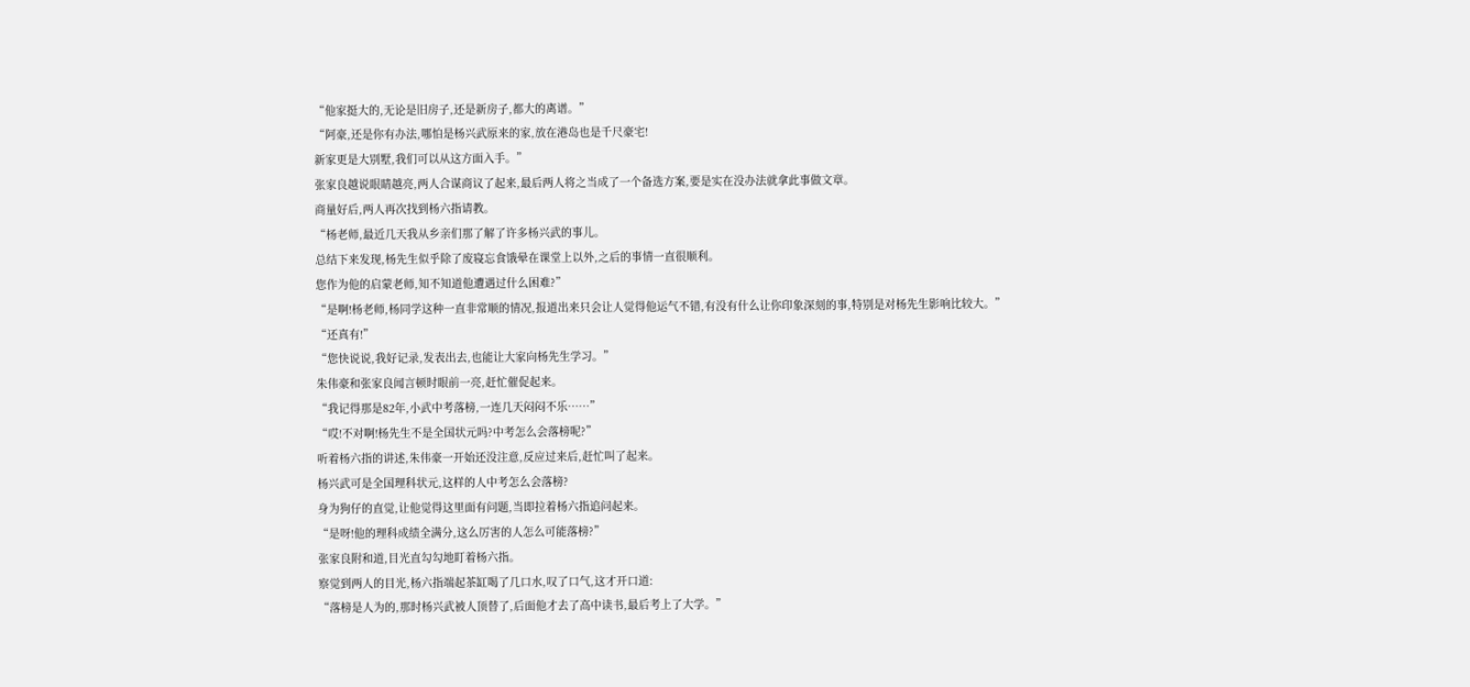“他家挺大的,无论是旧房子,还是新房子,都大的离谱。”
“阿豪,还是你有办法,哪怕是杨兴武原来的家,放在港岛也是千尺豪宅!
新家更是大别墅,我们可以从这方面入手。”
张家良越说眼睛越亮,两人合谋商议了起来,最后两人将之当成了一个备选方案,要是实在没办法就拿此事做文章。
商量好后,两人再次找到杨六指请教。
“杨老师,最近几天我从乡亲们那了解了许多杨兴武的事儿。
总结下来发现,杨先生似乎除了废寝忘食饿晕在课堂上以外,之后的事情一直很顺利。
您作为他的启蒙老师,知不知道他遭遇过什么困难?”
“是啊!杨老师,杨同学这种一直非常顺的情况,报道出来只会让人觉得他运气不错,有没有什么让你印象深刻的事,特别是对杨先生影响比较大。”
“还真有!”
“您快说说,我好记录,发表出去,也能让大家向杨先生学习。”
朱伟豪和张家良闻言顿时眼前一亮,赶忙催促起来。
“我记得那是82年,小武中考落榜,一连几天闷闷不乐……”
“哎!不对啊!杨先生不是全国状元吗?中考怎么会落榜呢?”
听着杨六指的讲述,朱伟豪一开始还没注意,反应过来后,赶忙叫了起来。
杨兴武可是全国理科状元,这样的人中考怎么会落榜?
身为狗仔的直觉,让他觉得这里面有问题,当即拉着杨六指追问起来。
“是呀!他的理科成绩全满分,这么厉害的人怎么可能落榜?”
张家良附和道,目光直勾勾地盯着杨六指。
察觉到两人的目光,杨六指端起茶缸喝了几口水,叹了口气,这才开口道:
“落榜是人为的,那时杨兴武被人顶替了,后面他才去了高中读书,最后考上了大学。”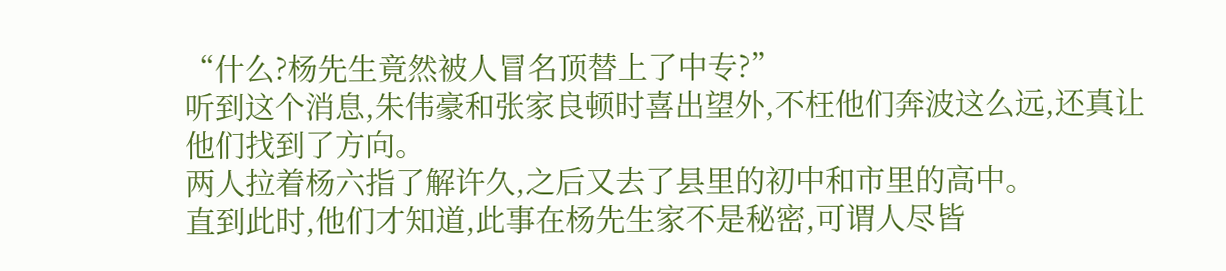“什么?杨先生竟然被人冒名顶替上了中专?”
听到这个消息,朱伟豪和张家良顿时喜出望外,不枉他们奔波这么远,还真让他们找到了方向。
两人拉着杨六指了解许久,之后又去了县里的初中和市里的高中。
直到此时,他们才知道,此事在杨先生家不是秘密,可谓人尽皆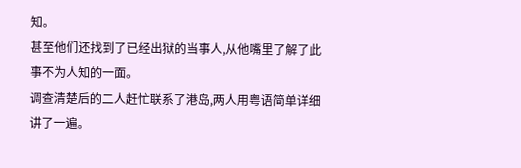知。
甚至他们还找到了已经出狱的当事人,从他嘴里了解了此事不为人知的一面。
调查清楚后的二人赶忙联系了港岛,两人用粤语简单详细讲了一遍。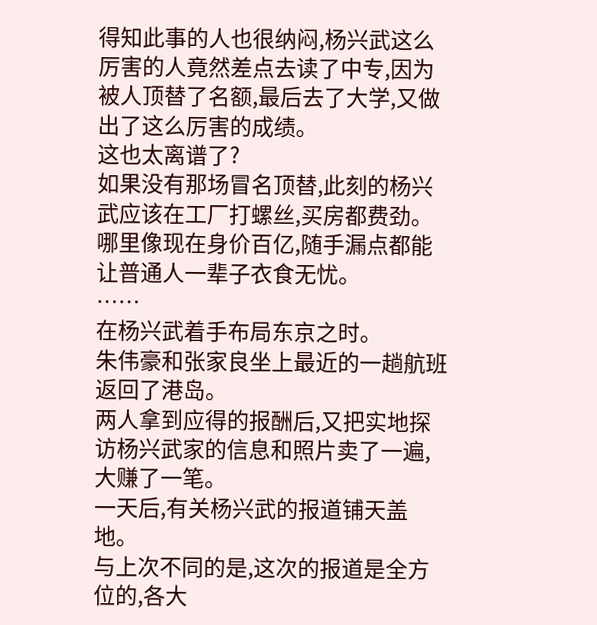得知此事的人也很纳闷,杨兴武这么厉害的人竟然差点去读了中专,因为被人顶替了名额,最后去了大学,又做出了这么厉害的成绩。
这也太离谱了?
如果没有那场冒名顶替,此刻的杨兴武应该在工厂打螺丝,买房都费劲。
哪里像现在身价百亿,随手漏点都能让普通人一辈子衣食无忧。
……
在杨兴武着手布局东京之时。
朱伟豪和张家良坐上最近的一趟航班返回了港岛。
两人拿到应得的报酬后,又把实地探访杨兴武家的信息和照片卖了一遍,大赚了一笔。
一天后,有关杨兴武的报道铺天盖地。
与上次不同的是,这次的报道是全方位的,各大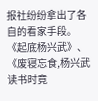报社纷纷拿出了各自的看家手段。
《起底杨兴武》、《废寝忘食,杨兴武读书时竟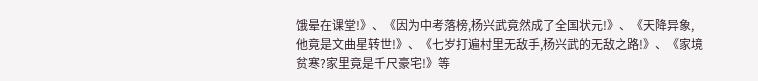饿晕在课堂!》、《因为中考落榜,杨兴武竟然成了全国状元!》、《天降异象,他竟是文曲星转世!》、《七岁打遍村里无敌手,杨兴武的无敌之路!》、《家境贫寒?家里竟是千尺豪宅!》等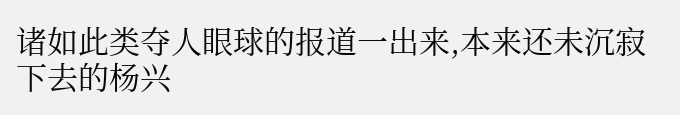诸如此类夺人眼球的报道一出来,本来还未沉寂下去的杨兴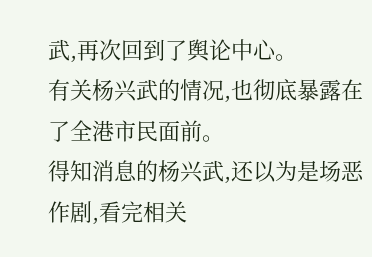武,再次回到了舆论中心。
有关杨兴武的情况,也彻底暴露在了全港市民面前。
得知消息的杨兴武,还以为是场恶作剧,看完相关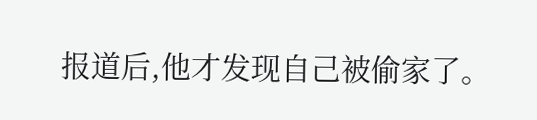报道后,他才发现自己被偷家了。